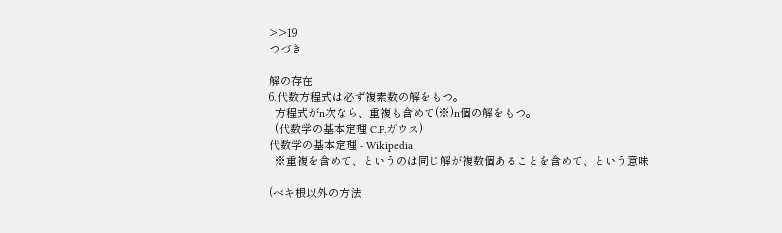>>19
つづき

解の存在
6.代数方程式は必ず複素数の解をもつ。
  方程式がn次なら、重複も含めて(※)n個の解をもつ。
  (代数学の基本定理 C.F.ガウス)
代数学の基本定理 - Wikipedia
  ※重複を含めて、というのは同じ解が複数個あることを含めて、という意味

(ベキ根以外の方法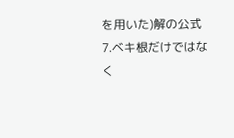を用いた)解の公式
7.ベキ根だけではなく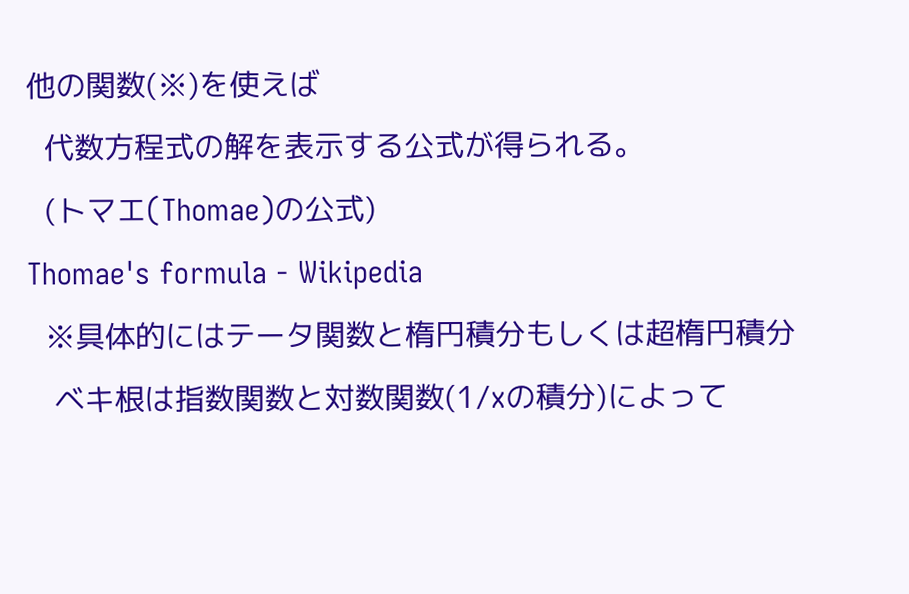他の関数(※)を使えば
  代数方程式の解を表示する公式が得られる。
  (トマエ(Thomae)の公式)
Thomae's formula - Wikipedia
  ※具体的にはテータ関数と楕円積分もしくは超楕円積分
   ベキ根は指数関数と対数関数(1/xの積分)によって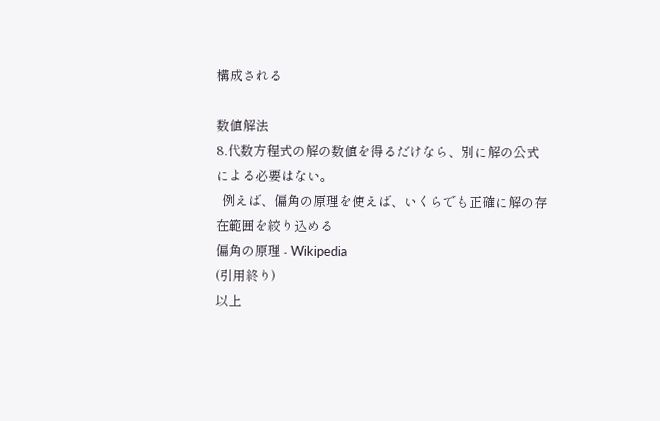構成される

数値解法
8.代数方程式の解の数値を得るだけなら、別に解の公式による必要はない。
  例えば、偏角の原理を使えば、いくらでも正確に解の存在範囲を絞り込める
偏角の原理 - Wikipedia
(引用終り)
以上